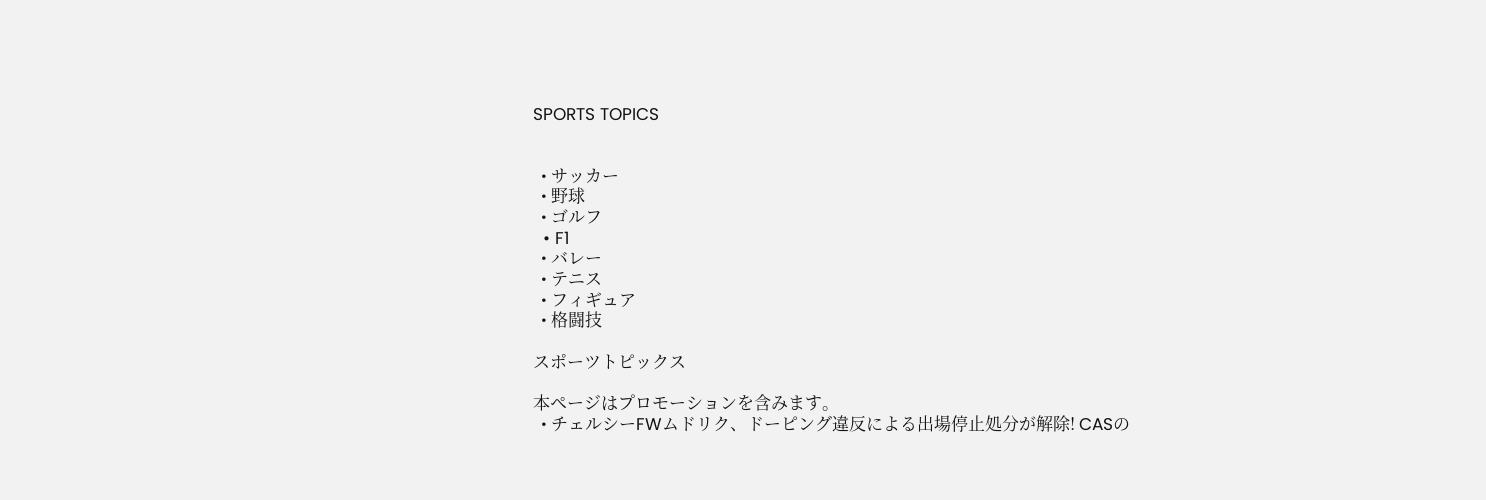SPORTS TOPICS


  • サッカー
  • 野球
  • ゴルフ
  • F1
  • バレー
  • テニス
  • フィギュア
  • 格闘技

スポーツトピックス

本ページはプロモーションを含みます。
  • チェルシーFWムドリク、ドーピング違反による出場停止処分が解除! CASの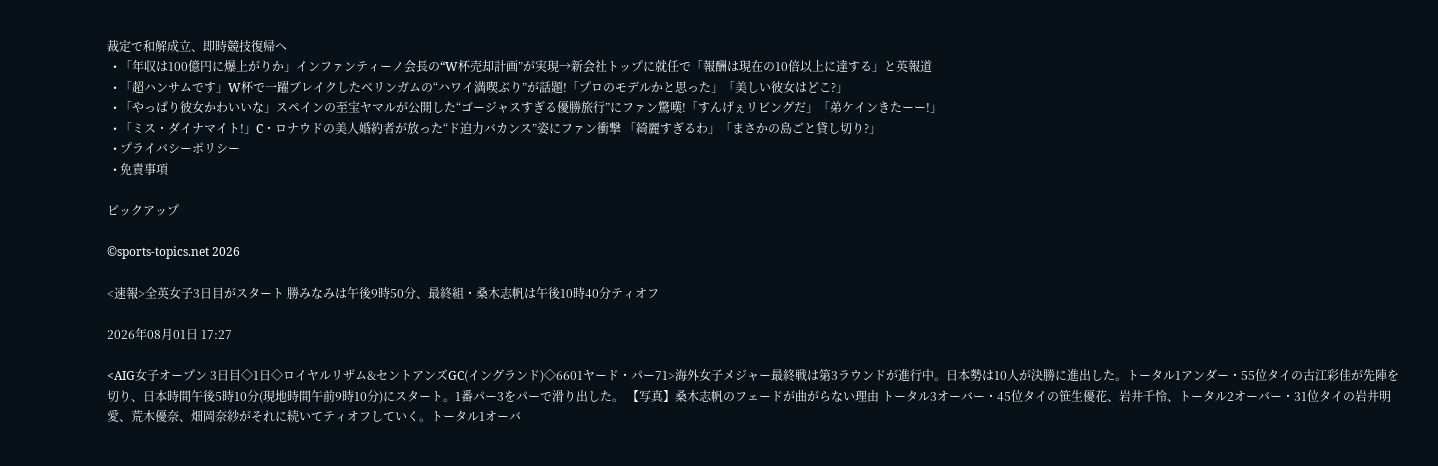裁定で和解成立、即時競技復帰へ
  • 「年収は100億円に爆上がりか」インファンティーノ会長の“W杯売却計画”が実現→新会社トップに就任で「報酬は現在の10倍以上に達する」と英報道
  • 「超ハンサムです」W杯で一躍ブレイクしたベリンガムの“ハワイ満喫ぶり”が話題!「プロのモデルかと思った」「美しい彼女はどこ?」
  • 「やっぱり彼女かわいいな」スペインの至宝ヤマルが公開した“ゴージャスすぎる優勝旅行”にファン驚嘆!「すんげぇリビングだ」「弟ケインきたーー!」
  • 「ミス・ダイナマイト!」C・ロナウドの美人婚約者が放った“ド迫力バカンス”姿にファン衝撃 「綺麗すぎるわ」「まさかの島ごと貸し切り?」
  • プライバシーポリシー
  • 免責事項

ピックアップ

©sports-topics.net 2026

<速報>全英女子3日目がスタート 勝みなみは午後9時50分、最終組・桑木志帆は午後10時40分ティオフ

2026年08月01日 17:27

<AIG女子オープン 3日目◇1日◇ロイヤルリザム&セントアンズGC(イングランド)◇6601ヤード・パー71>海外女子メジャー最終戦は第3ラウンドが進行中。日本勢は10人が決勝に進出した。トータル1アンダー・55位タイの古江彩佳が先陣を切り、日本時間午後5時10分(現地時間午前9時10分)にスタート。1番パー3をパーで滑り出した。 【写真】桑木志帆のフェードが曲がらない理由 トータル3オーバー・45位タイの笹生優花、岩井千怜、トータル2オーバー・31位タイの岩井明愛、荒木優奈、畑岡奈紗がそれに続いてティオフしていく。トータル1オーバ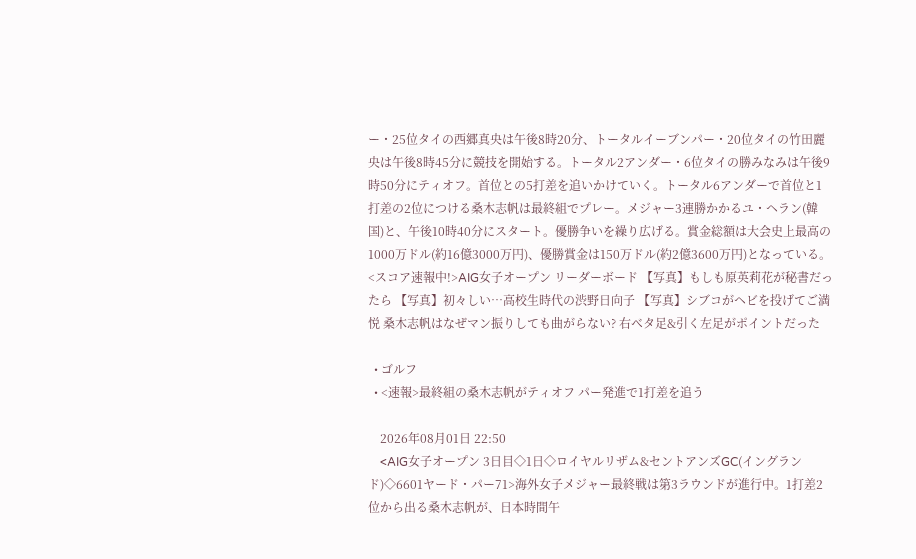ー・25位タイの西郷真央は午後8時20分、トータルイーブンパー・20位タイの竹田麗央は午後8時45分に競技を開始する。トータル2アンダー・6位タイの勝みなみは午後9時50分にティオフ。首位との5打差を追いかけていく。トータル6アンダーで首位と1打差の2位につける桑木志帆は最終組でプレー。メジャー3連勝かかるユ・ヘラン(韓国)と、午後10時40分にスタート。優勝争いを繰り広げる。賞金総額は大会史上最高の1000万ドル(約16億3000万円)、優勝賞金は150万ドル(約2億3600万円)となっている。 <スコア速報中!>AIG女子オープン リーダーボード 【写真】もしも原英莉花が秘書だったら 【写真】初々しい…高校生時代の渋野日向子 【写真】シブコがヘビを投げてご満悦 桑木志帆はなぜマン振りしても曲がらない? 右ベタ足&引く左足がポイントだった

  • ゴルフ
  • <速報>最終組の桑木志帆がティオフ パー発進で1打差を追う

    2026年08月01日 22:50
    <AIG女子オープン 3日目◇1日◇ロイヤルリザム&セントアンズGC(イングランド)◇6601ヤード・パー71>海外女子メジャー最終戦は第3ラウンドが進行中。1打差2位から出る桑木志帆が、日本時間午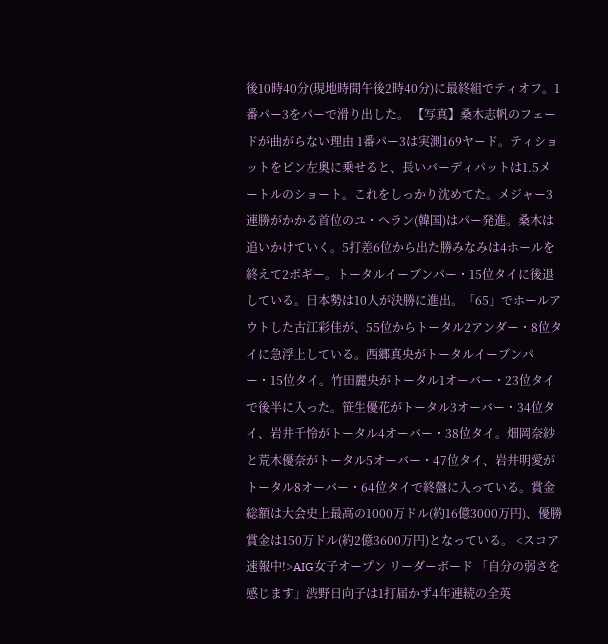後10時40分(現地時間午後2時40分)に最終組でティオフ。1番パー3をパーで滑り出した。 【写真】桑木志帆のフェードが曲がらない理由 1番パー3は実測169ヤード。ティショットをピン左奥に乗せると、長いバーディパットは1.5メートルのショート。これをしっかり沈めてた。メジャー3連勝がかかる首位のユ・ヘラン(韓国)はパー発進。桑木は追いかけていく。5打差6位から出た勝みなみは4ホールを終えて2ボギー。トータルイーブンパー・15位タイに後退している。日本勢は10人が決勝に進出。「65」でホールアウトした古江彩佳が、55位からトータル2アンダー・8位タイに急浮上している。西郷真央がトータルイーブンパー・15位タイ。竹田麗央がトータル1オーバー・23位タイで後半に入った。笹生優花がトータル3オーバー・34位タイ、岩井千怜がトータル4オーバー・38位タイ。畑岡奈紗と荒木優奈がトータル5オーバー・47位タイ、岩井明愛がトータル8オーバー・64位タイで終盤に入っている。賞金総額は大会史上最高の1000万ドル(約16億3000万円)、優勝賞金は150万ドル(約2億3600万円)となっている。 <スコア速報中!>AIG女子オープン リーダーボード 「自分の弱さを感じます」渋野日向子は1打届かず4年連続の全英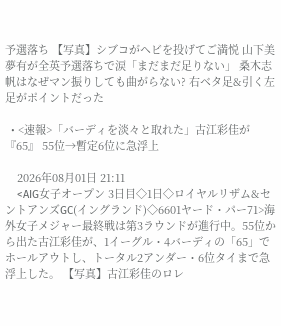予選落ち 【写真】シブコがヘビを投げてご満悦 山下美夢有が全英予選落ちで涙「まだまだ足りない」 桑木志帆はなぜマン振りしても曲がらない? 右ベタ足&引く左足がポイントだった

  • <速報>「バーディを淡々と取れた」古江彩佳が『65』 55位→暫定6位に急浮上

    2026年08月01日 21:11
    <AIG女子オープン 3日目◇1日◇ロイヤルリザム&セントアンズGC(イングランド)◇6601ヤード・パー71>海外女子メジャー最終戦は第3ラウンドが進行中。55位から出た古江彩佳が、1イーグル・4バーディの「65」でホールアウトし、トータル2アンダー・6位タイまで急浮上した。 【写真】古江彩佳のロレ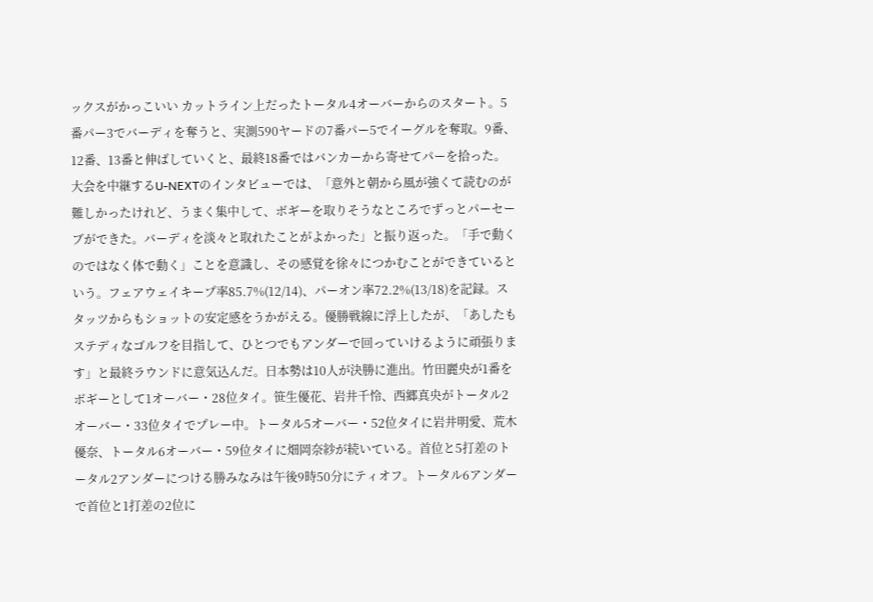ックスがかっこいい カットライン上だったトータル4オーバーからのスタート。5番パー3でバーディを奪うと、実測590ヤードの7番パー5でイーグルを奪取。9番、12番、13番と伸ばしていくと、最終18番ではバンカーから寄せてパーを拾った。大会を中継するU-NEXTのインタビューでは、「意外と朝から風が強くて読むのが難しかったけれど、うまく集中して、ボギーを取りそうなところでずっとパーセーブができた。バーディを淡々と取れたことがよかった」と振り返った。「手で動くのではなく体で動く」ことを意識し、その感覚を徐々につかむことができているという。フェアウェイキープ率85.7%(12/14)、パーオン率72.2%(13/18)を記録。スタッツからもショットの安定感をうかがえる。優勝戦線に浮上したが、「あしたもステディなゴルフを目指して、ひとつでもアンダーで回っていけるように頑張ります」と最終ラウンドに意気込んだ。日本勢は10人が決勝に進出。竹田麗央が1番をボギーとして1オーバー・28位タイ。笹生優花、岩井千怜、西郷真央がトータル2オーバー・33位タイでプレー中。トータル5オーバー・52位タイに岩井明愛、荒木優奈、トータル6オーバー・59位タイに畑岡奈紗が続いている。首位と5打差のトータル2アンダーにつける勝みなみは午後9時50分にティオフ。トータル6アンダーで首位と1打差の2位に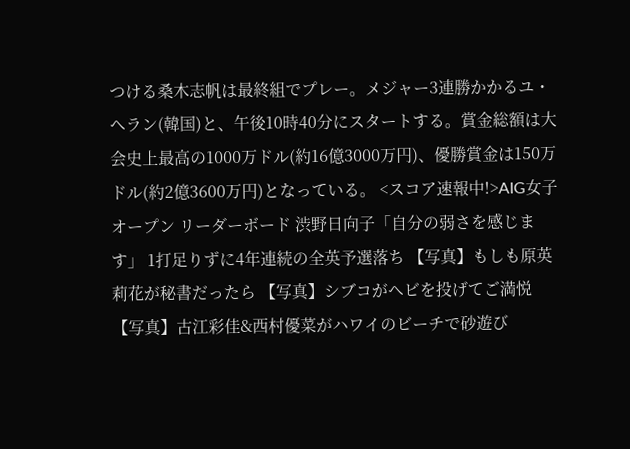つける桑木志帆は最終組でプレー。メジャー3連勝かかるユ・ヘラン(韓国)と、午後10時40分にスタートする。賞金総額は大会史上最高の1000万ドル(約16億3000万円)、優勝賞金は150万ドル(約2億3600万円)となっている。 <スコア速報中!>AIG女子オープン リーダーボード 渋野日向子「自分の弱さを感じます」 1打足りずに4年連続の全英予選落ち 【写真】もしも原英莉花が秘書だったら 【写真】シブコがヘビを投げてご満悦 【写真】古江彩佳&西村優菜がハワイのビーチで砂遊び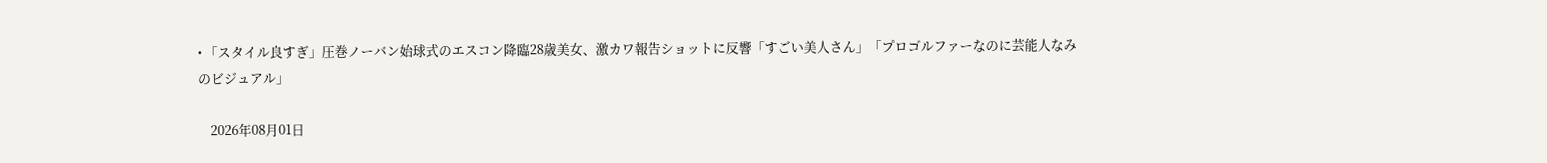• 「スタイル良すぎ」圧巻ノーバン始球式のエスコン降臨28歳美女、激カワ報告ショットに反響「すごい美人さん」「プロゴルファーなのに芸能人なみのビジュアル」

    2026年08月01日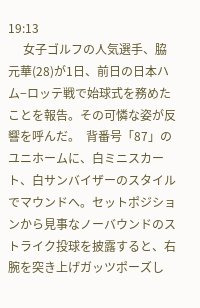19:13
     女子ゴルフの人気選手、脇元華(28)が1日、前日の日本ハム−ロッテ戦で始球式を務めたことを報告。その可憐な姿が反響を呼んだ。  背番号「87」のユニホームに、白ミニスカート、白サンバイザーのスタイルでマウンドへ。セットポジションから見事なノーバウンドのストライク投球を披露すると、右腕を突き上げガッツポーズし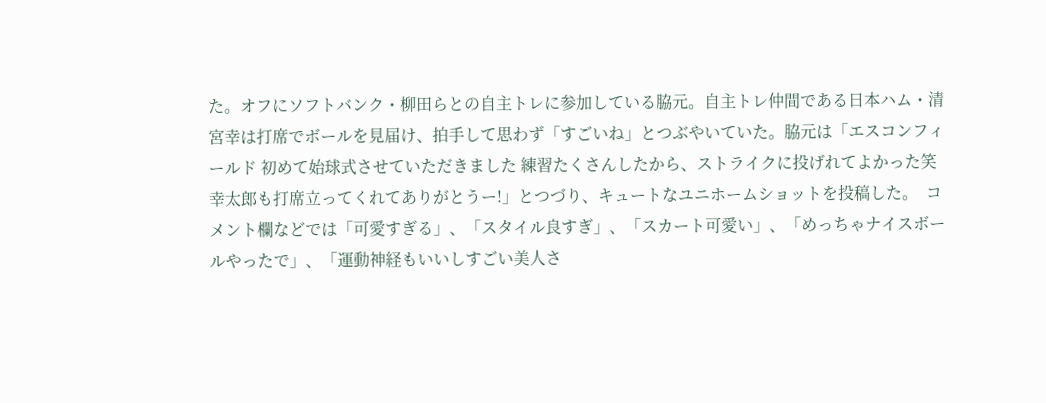た。オフにソフトバンク・柳田らとの自主トレに参加している脇元。自主トレ仲間である日本ハム・清宮幸は打席でボールを見届け、拍手して思わず「すごいね」とつぶやいていた。脇元は「エスコンフィールド 初めて始球式させていただきました 練習たくさんしたから、ストライクに投げれてよかった笑 幸太郎も打席立ってくれてありがとうー!」とつづり、キュートなユニホームショットを投稿した。  コメント欄などでは「可愛すぎる」、「スタイル良すぎ」、「スカート可愛い」、「めっちゃナイスボールやったで」、「運動神経もいいしすごい美人さ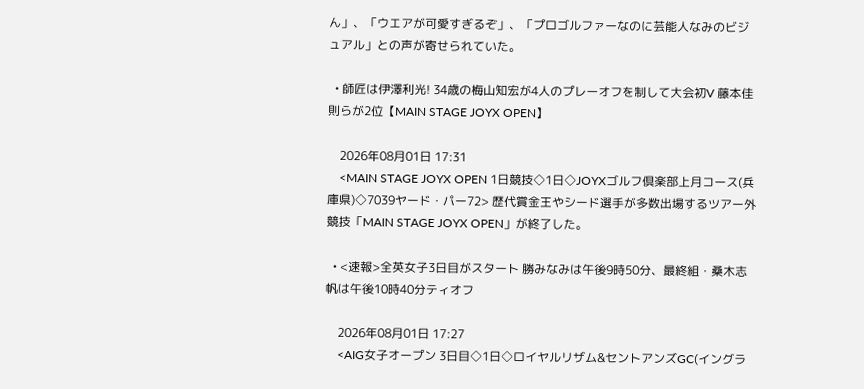ん」、「ウエアが可愛すぎるぞ」、「プロゴルファーなのに芸能人なみのビジュアル」との声が寄せられていた。

  • 師匠は伊澤利光! 34歳の梅山知宏が4人のプレーオフを制して大会初V 藤本佳則らが2位【MAIN STAGE JOYX OPEN】

    2026年08月01日 17:31
    <MAIN STAGE JOYX OPEN 1日競技◇1日◇JOYXゴルフ倶楽部上月コース(兵庫県)◇7039ヤード・パー72> 歴代賞金王やシード選手が多数出場するツアー外競技「MAIN STAGE JOYX OPEN」が終了した。

  • <速報>全英女子3日目がスタート 勝みなみは午後9時50分、最終組・桑木志帆は午後10時40分ティオフ

    2026年08月01日 17:27
    <AIG女子オープン 3日目◇1日◇ロイヤルリザム&セントアンズGC(イングラ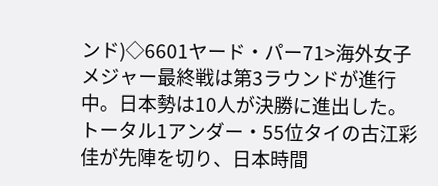ンド)◇6601ヤード・パー71>海外女子メジャー最終戦は第3ラウンドが進行中。日本勢は10人が決勝に進出した。トータル1アンダー・55位タイの古江彩佳が先陣を切り、日本時間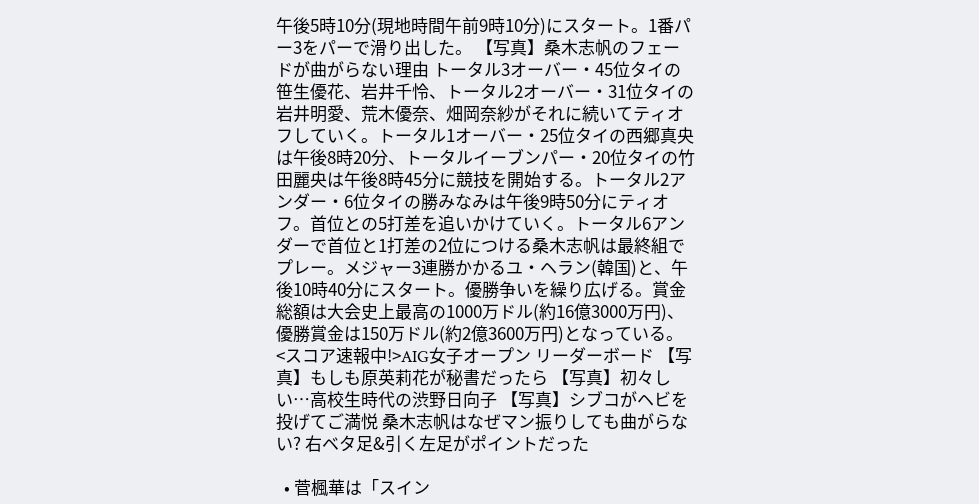午後5時10分(現地時間午前9時10分)にスタート。1番パー3をパーで滑り出した。 【写真】桑木志帆のフェードが曲がらない理由 トータル3オーバー・45位タイの笹生優花、岩井千怜、トータル2オーバー・31位タイの岩井明愛、荒木優奈、畑岡奈紗がそれに続いてティオフしていく。トータル1オーバー・25位タイの西郷真央は午後8時20分、トータルイーブンパー・20位タイの竹田麗央は午後8時45分に競技を開始する。トータル2アンダー・6位タイの勝みなみは午後9時50分にティオフ。首位との5打差を追いかけていく。トータル6アンダーで首位と1打差の2位につける桑木志帆は最終組でプレー。メジャー3連勝かかるユ・ヘラン(韓国)と、午後10時40分にスタート。優勝争いを繰り広げる。賞金総額は大会史上最高の1000万ドル(約16億3000万円)、優勝賞金は150万ドル(約2億3600万円)となっている。 <スコア速報中!>AIG女子オープン リーダーボード 【写真】もしも原英莉花が秘書だったら 【写真】初々しい…高校生時代の渋野日向子 【写真】シブコがヘビを投げてご満悦 桑木志帆はなぜマン振りしても曲がらない? 右ベタ足&引く左足がポイントだった

  • 菅楓華は「スイン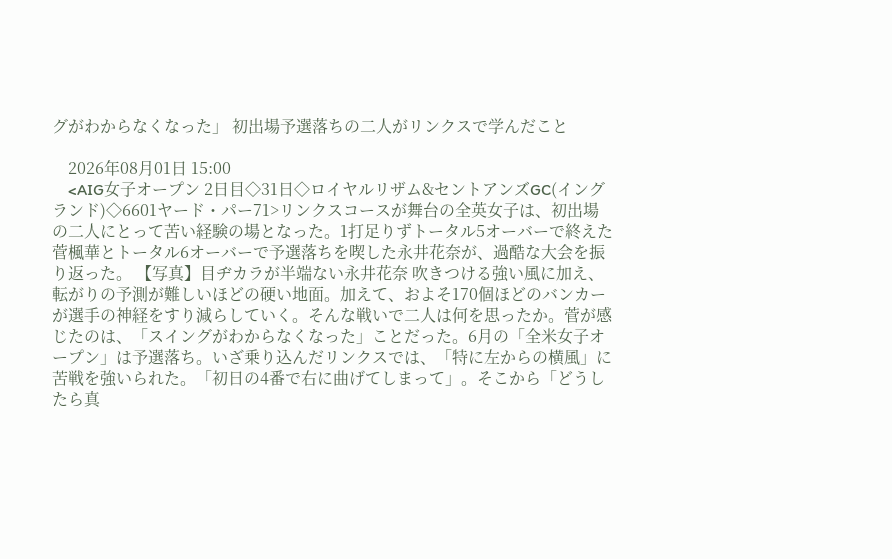グがわからなくなった」 初出場予選落ちの二人がリンクスで学んだこと

    2026年08月01日 15:00
    <AIG女子オープン 2日目◇31日◇ロイヤルリザム&セントアンズGC(イングランド)◇6601ヤード・パー71>リンクスコースが舞台の全英女子は、初出場の二人にとって苦い経験の場となった。1打足りずトータル5オーバーで終えた菅楓華とトータル6オーバーで予選落ちを喫した永井花奈が、過酷な大会を振り返った。 【写真】目ヂカラが半端ない永井花奈 吹きつける強い風に加え、転がりの予測が難しいほどの硬い地面。加えて、およそ170個ほどのバンカーが選手の神経をすり減らしていく。そんな戦いで二人は何を思ったか。菅が感じたのは、「スイングがわからなくなった」ことだった。6月の「全米女子オープン」は予選落ち。いざ乗り込んだリンクスでは、「特に左からの横風」に苦戦を強いられた。「初日の4番で右に曲げてしまって」。そこから「どうしたら真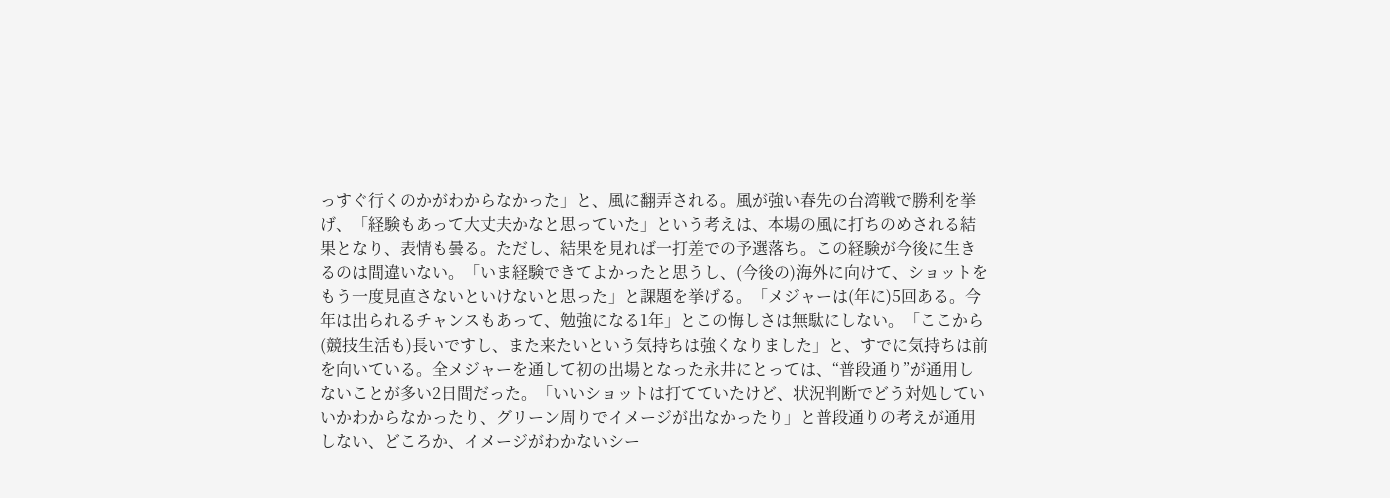っすぐ行くのかがわからなかった」と、風に翻弄される。風が強い春先の台湾戦で勝利を挙げ、「経験もあって大丈夫かなと思っていた」という考えは、本場の風に打ちのめされる結果となり、表情も曇る。ただし、結果を見れば一打差での予選落ち。この経験が今後に生きるのは間違いない。「いま経験できてよかったと思うし、(今後の)海外に向けて、ショットをもう一度見直さないといけないと思った」と課題を挙げる。「メジャーは(年に)5回ある。今年は出られるチャンスもあって、勉強になる1年」とこの悔しさは無駄にしない。「ここから(競技生活も)長いですし、また来たいという気持ちは強くなりました」と、すでに気持ちは前を向いている。全メジャーを通して初の出場となった永井にとっては、“普段通り”が通用しないことが多い2日間だった。「いいショットは打てていたけど、状況判断でどう対処していいかわからなかったり、グリーン周りでイメージが出なかったり」と普段通りの考えが通用しない、どころか、イメージがわかないシー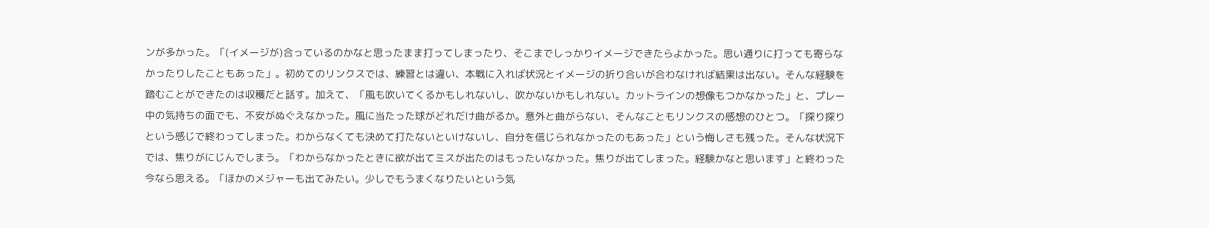ンが多かった。「(イメージが)合っているのかなと思ったまま打ってしまったり、そこまでしっかりイメージできたらよかった。思い通りに打っても寄らなかったりしたこともあった」。初めてのリンクスでは、練習とは違い、本戦に入れば状況とイメージの折り合いが合わなければ結果は出ない。そんな経験を踏むことができたのは収穫だと話す。加えて、「風も吹いてくるかもしれないし、吹かないかもしれない。カットラインの想像もつかなかった」と、プレー中の気持ちの面でも、不安がぬぐえなかった。風に当たった球がどれだけ曲がるか。意外と曲がらない、そんなこともリンクスの感想のひとつ。「探り探りという感じで終わってしまった。わからなくても決めて打たないといけないし、自分を信じられなかったのもあった」という悔しさも残った。そんな状況下では、焦りがにじんでしまう。「わからなかったときに欲が出てミスが出たのはもったいなかった。焦りが出てしまった。経験かなと思います」と終わった今なら思える。「ほかのメジャーも出てみたい。少しでもうまくなりたいという気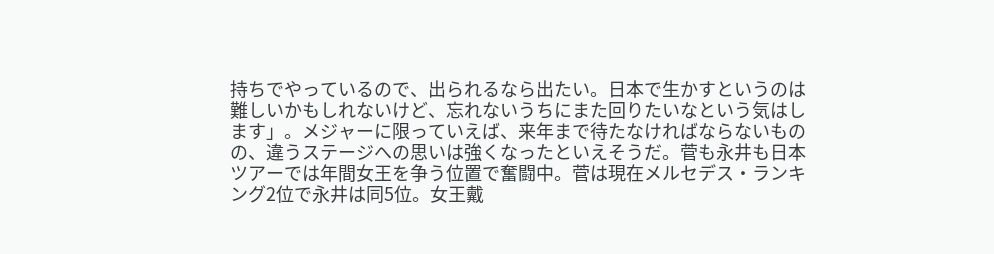持ちでやっているので、出られるなら出たい。日本で生かすというのは難しいかもしれないけど、忘れないうちにまた回りたいなという気はします」。メジャーに限っていえば、来年まで待たなければならないものの、違うステージへの思いは強くなったといえそうだ。菅も永井も日本ツアーでは年間女王を争う位置で奮闘中。菅は現在メルセデス・ランキング2位で永井は同5位。女王戴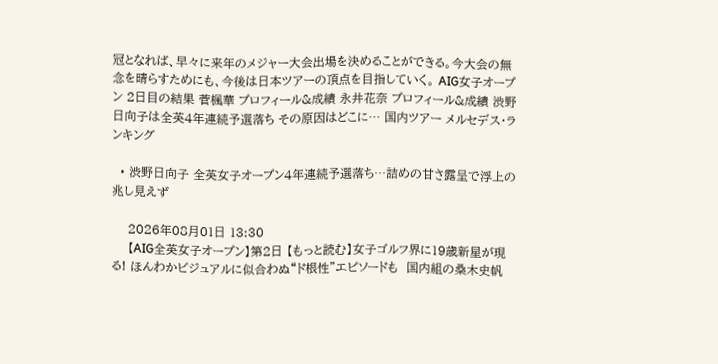冠となれば、早々に来年のメジャー大会出場を決めることができる。今大会の無念を晴らすためにも、今後は日本ツアーの頂点を目指していく。 AIG女子オープン 2日目の結果 菅楓華 プロフィール&成績 永井花奈 プロフィール&成績 渋野日向子は全英4年連続予選落ち その原因はどこに… 国内ツアー メルセデス・ランキング

  • 渋野日向子 全英女子オープン4年連続予選落ち…詰めの甘さ露呈で浮上の兆し見えず

    2026年08月01日 13:30
    【AIG全英女子オープン】第2日 【もっと読む】女子ゴルフ界に19歳新星が現る! ほんわかビジュアルに似合わぬ“ド根性”エピソードも  国内組の桑木史帆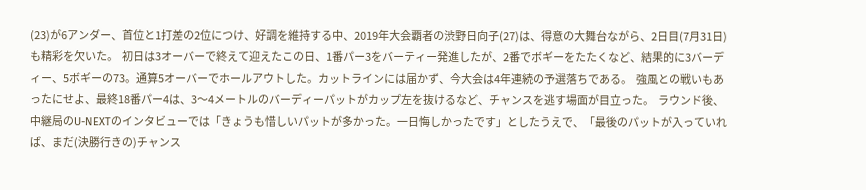(23)が6アンダー、首位と1打差の2位につけ、好調を維持する中、2019年大会覇者の渋野日向子(27)は、得意の大舞台ながら、2日目(7月31日)も精彩を欠いた。  初日は3オーバーで終えて迎えたこの日、1番パー3をバーティー発進したが、2番でボギーをたたくなど、結果的に3バーディー、5ボギーの73。通算5オーバーでホールアウトした。カットラインには届かず、今大会は4年連続の予選落ちである。  強風との戦いもあったにせよ、最終18番パー4は、3〜4メートルのバーディーパットがカップ左を抜けるなど、チャンスを逃す場面が目立った。  ラウンド後、中継局のU-NEXTのインタビューでは「きょうも惜しいパットが多かった。一日悔しかったです」としたうえで、「最後のパットが入っていれば、まだ(決勝行きの)チャンス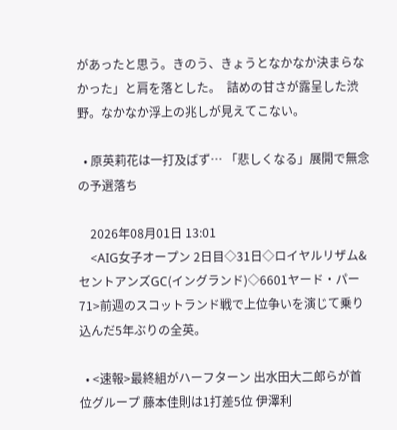があったと思う。きのう、きょうとなかなか決まらなかった」と肩を落とした。  詰めの甘さが露呈した渋野。なかなか浮上の兆しが見えてこない。

  • 原英莉花は一打及ばず… 「悲しくなる」展開で無念の予選落ち

    2026年08月01日 13:01
    <AIG女子オープン 2日目◇31日◇ロイヤルリザム&セントアンズGC(イングランド)◇6601ヤード・パー71>前週のスコットランド戦で上位争いを演じて乗り込んだ5年ぶりの全英。

  • <速報>最終組がハーフターン 出水田大二郎らが首位グループ 藤本佳則は1打差5位 伊澤利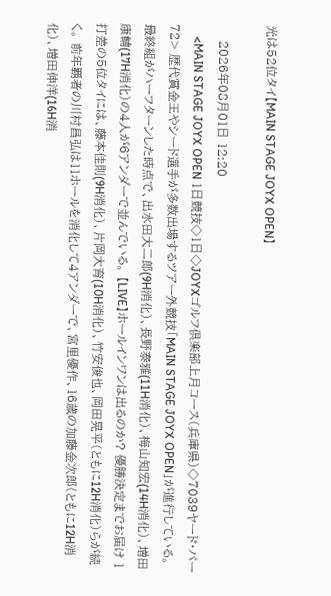光は52位タイ【MAIN STAGE JOYX OPEN】

    2026年08月01日 12:20
    <MAIN STAGE JOYX OPEN 1日競技◇1日◇JOYXゴルフ倶楽部上月コース(兵庫県)◇7039ヤード・パー72> 歴代賞金王やシード選手が多数出場するツアー外競技「MAIN STAGE JOYX OPEN」が進行している。最終組がハーフターンした時点で、出水田大二郎(9H消化)、長野泰雅(11H消化)、梅山知宏(14H消化)、増田康輔(17H消化)の4人が6アンダーで並んでいる。 【LIVE】ホールインワンは出るのか? 優勝決定までお届け 1打差の5位タイには、藤本佳則(9H消化)、片岡大育(10H消化)、竹安俊也、岡田晃平(ともに12H消化)らが続く。 前年覇者の川村昌弘は11ホールを消化して4アンダーで、宮里優作、16歳の加藤金次郎(ともに12H消化)、増田伸洋(16H消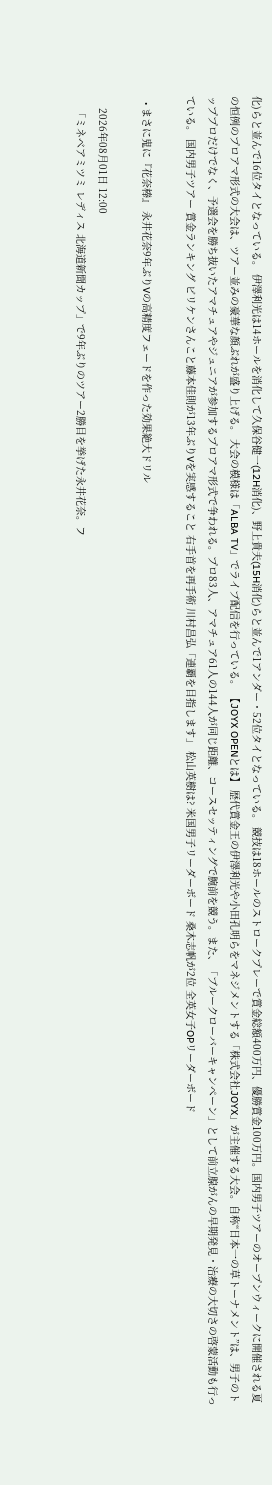化)らと並んで16位タイとなっている。 伊澤利光は14ホールを消化して久保谷健一(12H消化)、野上貴夫(15H消化)らと並んで1アンダー・52位タイとなっている。 競技は18ホールのストロークプレーで賞金総額400万円、優勝賞金100万円。国内男子ツアーのオープンウィークに開催される夏の恒例のプロアマ形式の大会は、ツアー並みの豪華な顔ぶれが盛り上げる。 大会の模様は「ALBA TV」でライブ配信を行っている。 【JOYX OPENとは】 歴代賞金王の伊澤利光や小田孔明らをマネジメントする「株式会社JOYX」が主催する大会。自称“日本一の草トーナメント”は、男子のトッププロだけでなく、予選会を勝ち抜いたアマチュアやジュニアが参加するプロアマ形式で争われる。プロ83人、アマチュア61人の144人が同じ距離、コースセッティングで腕前を競う。また、「ブルークローバーキャンペーン」として前立腺がんの早期発見・治療の大切さの啓蒙活動も行っている。 国内男子ツアー 賞金ランキング ビリケンさんこと藤本佳則が13年ぶりVを実感すること 右手首を再手術 川村昌弘「連覇を目指します」 松山英樹は? 米国男子リーダーボード 桑木志帆が2位 全英女子OPリーダーボード

  • まさに鬼に『花奈棒』 永井花奈9年ぶりVの高精度フェードを作った効果絶大ドリル

    2026年08月01日 12:00
    「ミネベアミツミ レディス 北海道新聞カップ」で9年ぶりのツアー2勝目を挙げた永井花奈。フ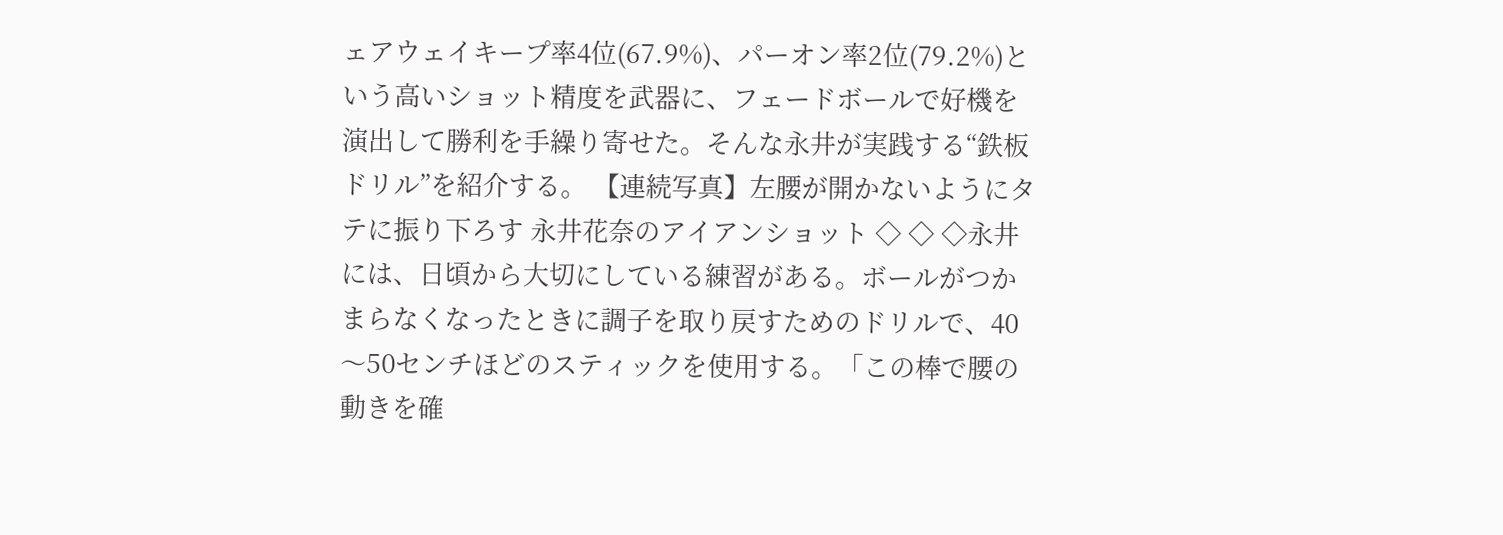ェアウェイキープ率4位(67.9%)、パーオン率2位(79.2%)という高いショット精度を武器に、フェードボールで好機を演出して勝利を手繰り寄せた。そんな永井が実践する“鉄板ドリル”を紹介する。 【連続写真】左腰が開かないようにタテに振り下ろす 永井花奈のアイアンショット ◇ ◇ ◇永井には、日頃から大切にしている練習がある。ボールがつかまらなくなったときに調子を取り戻すためのドリルで、40〜50センチほどのスティックを使用する。「この棒で腰の動きを確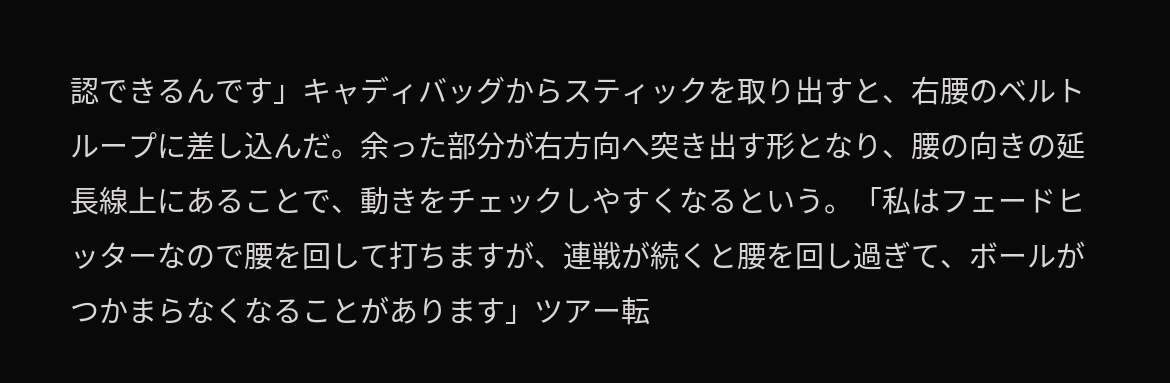認できるんです」キャディバッグからスティックを取り出すと、右腰のベルトループに差し込んだ。余った部分が右方向へ突き出す形となり、腰の向きの延長線上にあることで、動きをチェックしやすくなるという。「私はフェードヒッターなので腰を回して打ちますが、連戦が続くと腰を回し過ぎて、ボールがつかまらなくなることがあります」ツアー転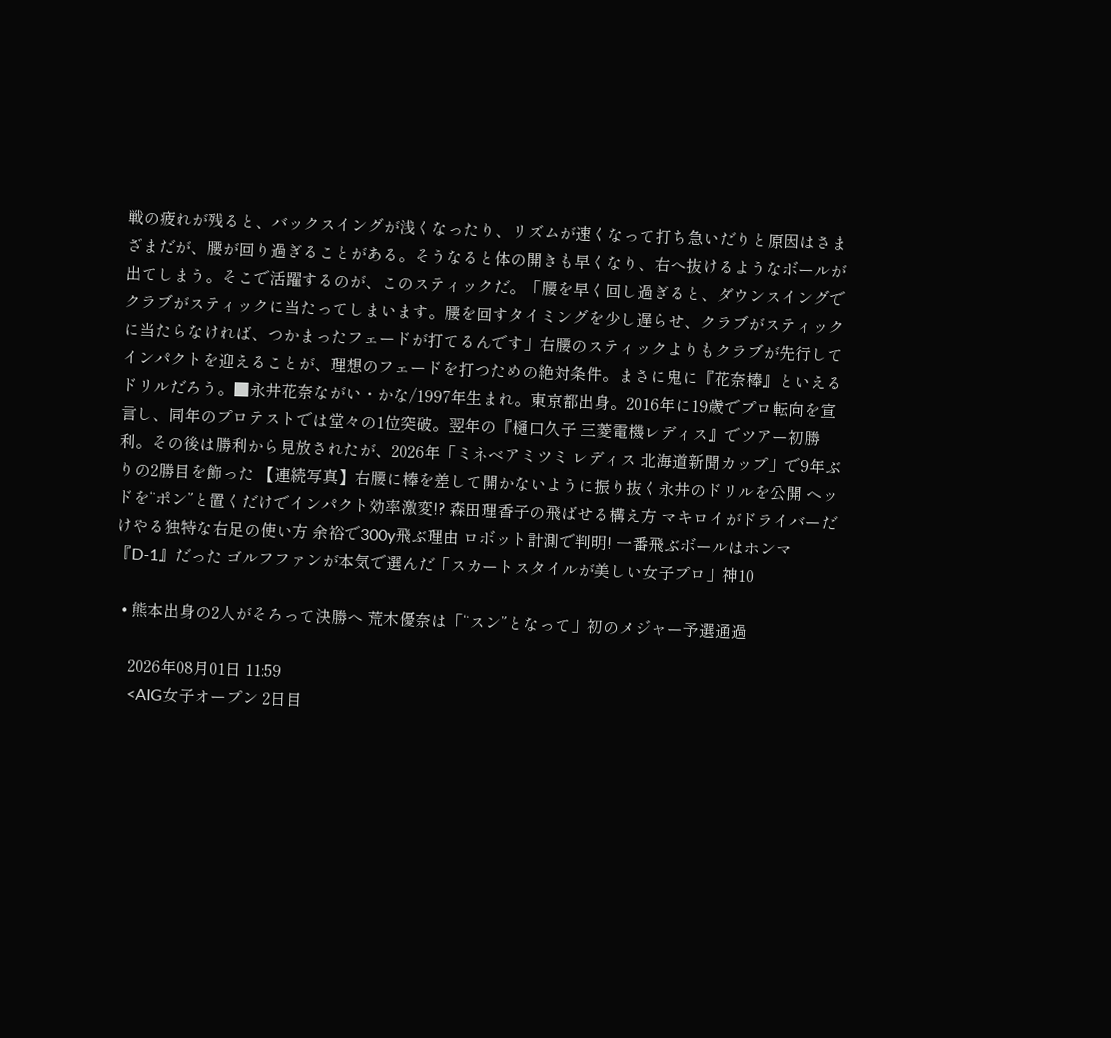戦の疲れが残ると、バックスイングが浅くなったり、リズムが速くなって打ち急いだりと原因はさまざまだが、腰が回り過ぎることがある。そうなると体の開きも早くなり、右へ抜けるようなボールが出てしまう。そこで活躍するのが、このスティックだ。「腰を早く回し過ぎると、ダウンスイングでクラブがスティックに当たってしまいます。腰を回すタイミングを少し遅らせ、クラブがスティックに当たらなければ、つかまったフェードが打てるんです」右腰のスティックよりもクラブが先行してインパクトを迎えることが、理想のフェードを打つための絶対条件。まさに鬼に『花奈棒』といえるドリルだろう。■永井花奈ながい・かな/1997年生まれ。東京都出身。2016年に19歳でプロ転向を宣言し、同年のプロテストでは堂々の1位突破。翌年の『樋口久子 三菱電機レディス』でツアー初勝利。その後は勝利から見放されたが、2026年「ミネベアミツミ レディス 北海道新聞カップ」で9年ぶりの2勝目を飾った 【連続写真】右腰に棒を差して開かないように振り抜く永井のドリルを公開 ヘッドを“ポン”と置くだけでインパクト効率激変!? 森田理香子の飛ばせる構え方 マキロイがドライバーだけやる独特な右足の使い方 余裕で300y飛ぶ理由 ロボット計測で判明! 一番飛ぶボールはホンマ『D-1』だった ゴルフファンが本気で選んだ「スカートスタイルが美しい女子プロ」神10

  • 熊本出身の2人がそろって決勝へ 荒木優奈は「“スン”となって」初のメジャー予選通過

    2026年08月01日 11:59
    <AIG女子オープン 2日目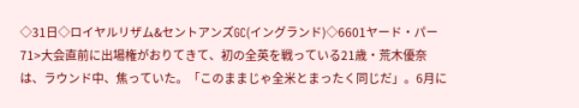◇31日◇ロイヤルリザム&セントアンズGC(イングランド)◇6601ヤード・パー71>大会直前に出場権がおりてきて、初の全英を戦っている21歳・荒木優奈は、ラウンド中、焦っていた。「このままじゃ全米とまったく同じだ」。6月に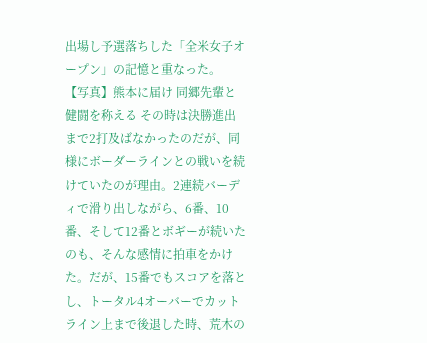出場し予選落ちした「全米女子オープン」の記憶と重なった。 【写真】熊本に届け 同郷先輩と健闘を称える その時は決勝進出まで2打及ばなかったのだが、同様にボーダーラインとの戦いを続けていたのが理由。2連続バーディで滑り出しながら、6番、10番、そして12番とボギーが続いたのも、そんな感情に拍車をかけた。だが、15番でもスコアを落とし、トータル4オーバーでカットライン上まで後退した時、荒木の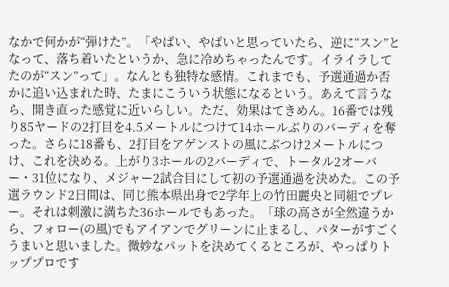なかで何かが“弾けた”。「やばい、やばいと思っていたら、逆に“スン”となって、落ち着いたというか、急に冷めちゃったんです。イライラしてたのが“スン”って」。なんとも独特な感情。これまでも、予選通過か否かに追い込まれた時、たまにこういう状態になるという。あえて言うなら、開き直った感覚に近いらしい。ただ、効果はてきめん。16番では残り85ヤードの2打目を4.5メートルにつけて14ホールぶりのバーディを奪った。さらに18番も、2打目をアゲンストの風にぶつけ2メートルにつけ、これを決める。上がり3ホールの2バーディで、トータル2オーバー・31位になり、メジャー2試合目にして初の予選通過を決めた。この予選ラウンド2日間は、同じ熊本県出身で2学年上の竹田麗央と同組でプレー。それは刺激に満ちた36ホールでもあった。「球の高さが全然違うから、フォロー(の風)でもアイアンでグリーンに止まるし、パターがすごくうまいと思いました。微妙なパットを決めてくるところが、やっぱりトッププロです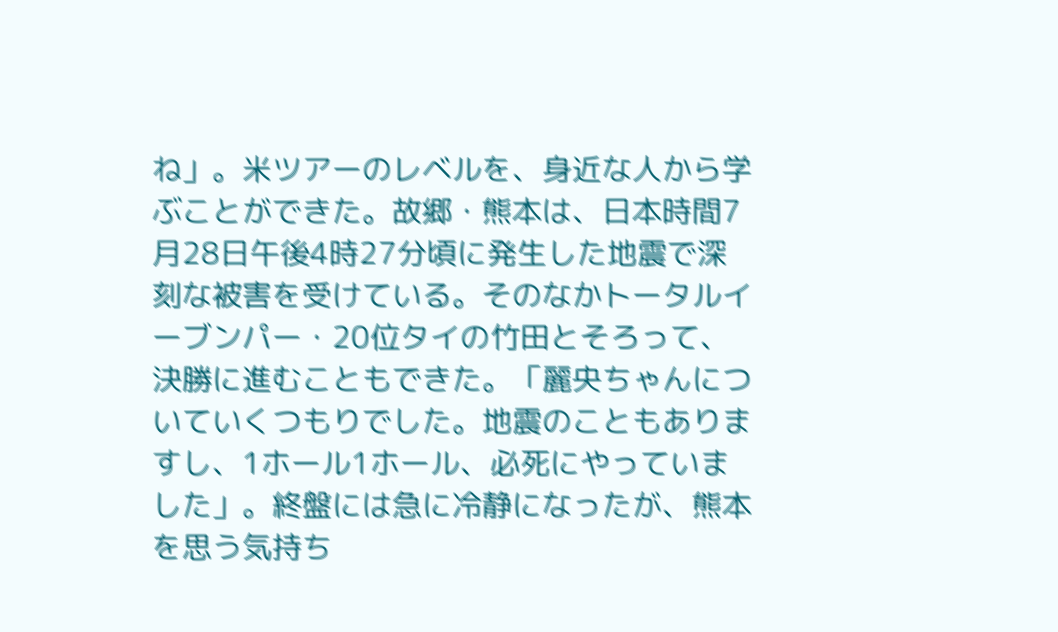ね」。米ツアーのレベルを、身近な人から学ぶことができた。故郷・熊本は、日本時間7月28日午後4時27分頃に発生した地震で深刻な被害を受けている。そのなかトータルイーブンパー・20位タイの竹田とそろって、決勝に進むこともできた。「麗央ちゃんについていくつもりでした。地震のこともありますし、1ホール1ホール、必死にやっていました」。終盤には急に冷静になったが、熊本を思う気持ち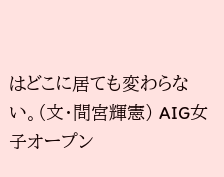はどこに居ても変わらない。(文・間宮輝憲) AIG女子オープン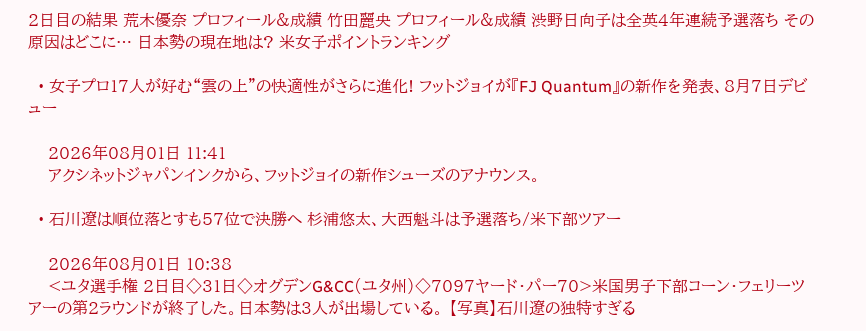2日目の結果 荒木優奈 プロフィール&成績 竹田麗央 プロフィール&成績 渋野日向子は全英4年連続予選落ち その原因はどこに… 日本勢の現在地は? 米女子ポイントランキング

  • 女子プロ17人が好む“雲の上”の快適性がさらに進化! フットジョイが『FJ Quantum』の新作を発表、8月7日デビュー

    2026年08月01日 11:41
    アクシネットジャパンインクから、フットジョイの新作シューズのアナウンス。

  • 石川遼は順位落とすも57位で決勝へ 杉浦悠太、大西魁斗は予選落ち/米下部ツアー

    2026年08月01日 10:38
    <ユタ選手権 2日目◇31日◇オグデンG&CC(ユタ州)◇7097ヤード・パー70>米国男子下部コーン・フェリーツアーの第2ラウンドが終了した。日本勢は3人が出場している。 【写真】石川遼の独特すぎる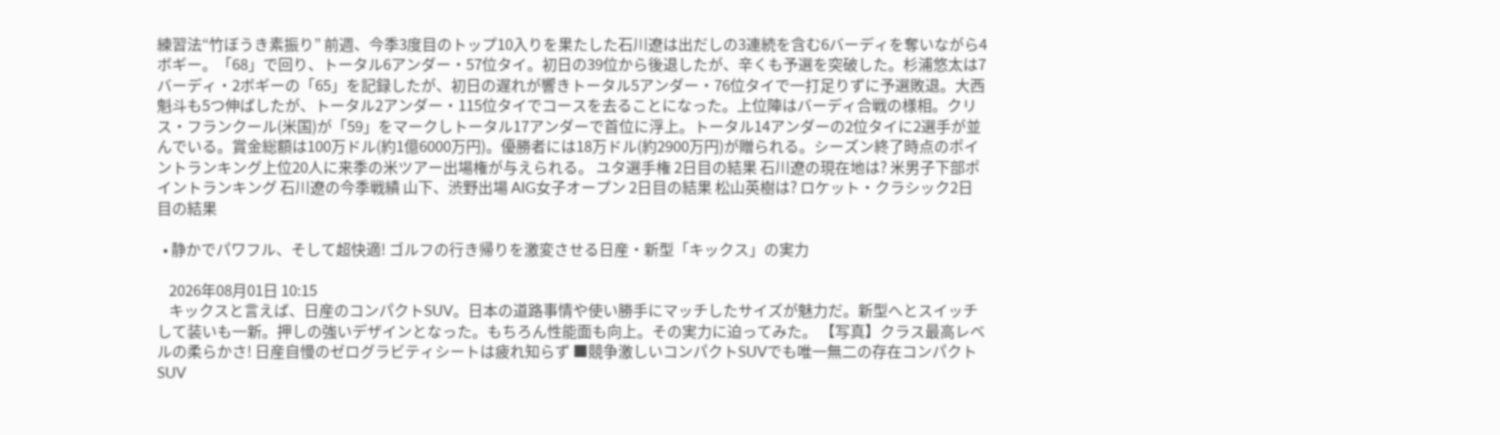練習法“竹ぼうき素振り” 前週、今季3度目のトップ10入りを果たした石川遼は出だしの3連続を含む6バーディを奪いながら4ボギー。「68」で回り、トータル6アンダー・57位タイ。初日の39位から後退したが、辛くも予選を突破した。杉浦悠太は7バーディ・2ボギーの「65」を記録したが、初日の遅れが響きトータル5アンダー・76位タイで一打足りずに予選敗退。大西魁斗も5つ伸ばしたが、トータル2アンダー・115位タイでコースを去ることになった。上位陣はバーディ合戦の様相。クリス・フランクール(米国)が「59」をマークしトータル17アンダーで首位に浮上。トータル14アンダーの2位タイに2選手が並んでいる。賞金総額は100万ドル(約1億6000万円)。優勝者には18万ドル(約2900万円)が贈られる。シーズン終了時点のポイントランキング上位20人に来季の米ツアー出場権が与えられる。 ユタ選手権 2日目の結果 石川遼の現在地は? 米男子下部ポイントランキング 石川遼の今季戦績 山下、渋野出場 AIG女子オープン 2日目の結果 松山英樹は? ロケット・クラシック2日目の結果

  • 静かでパワフル、そして超快適! ゴルフの行き帰りを激変させる日産・新型「キックス」の実力

    2026年08月01日 10:15
    キックスと言えば、日産のコンパクトSUV。日本の道路事情や使い勝手にマッチしたサイズが魅力だ。新型へとスイッチして装いも一新。押しの強いデザインとなった。もちろん性能面も向上。その実力に迫ってみた。 【写真】クラス最高レベルの柔らかさ! 日産自慢のゼログラビティシートは疲れ知らず ■競争激しいコンパクトSUVでも唯一無二の存在コンパクトSUV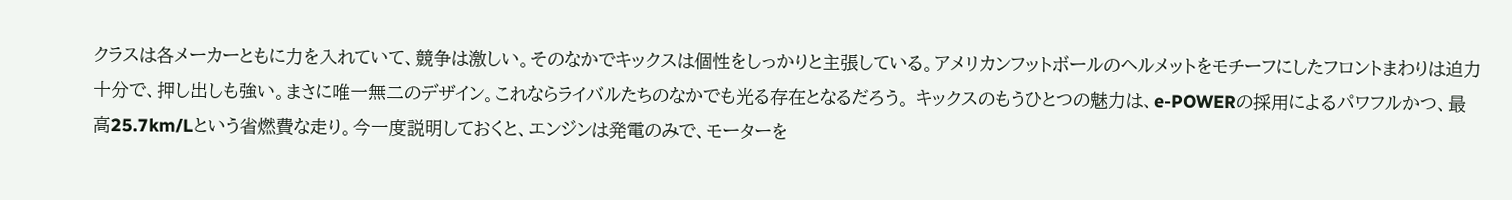クラスは各メーカーともに力を入れていて、競争は激しい。そのなかでキックスは個性をしっかりと主張している。アメリカンフットボールのヘルメットをモチーフにしたフロントまわりは迫力十分で、押し出しも強い。まさに唯一無二のデザイン。これならライバルたちのなかでも光る存在となるだろう。 キックスのもうひとつの魅力は、e-POWERの採用によるパワフルかつ、最高25.7km/Lという省燃費な走り。今一度説明しておくと、エンジンは発電のみで、モーターを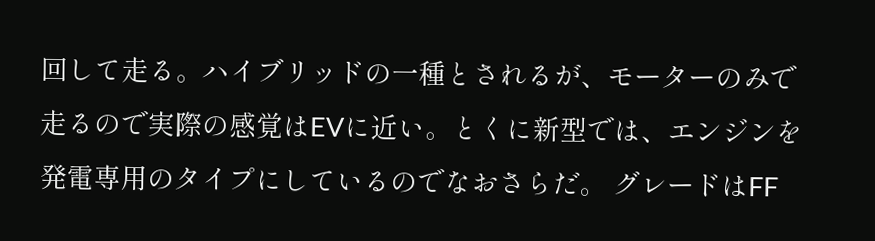回して走る。ハイブリッドの一種とされるが、モーターのみで走るので実際の感覚はEVに近い。とくに新型では、エンジンを発電専用のタイプにしているのでなおさらだ。 グレードはFF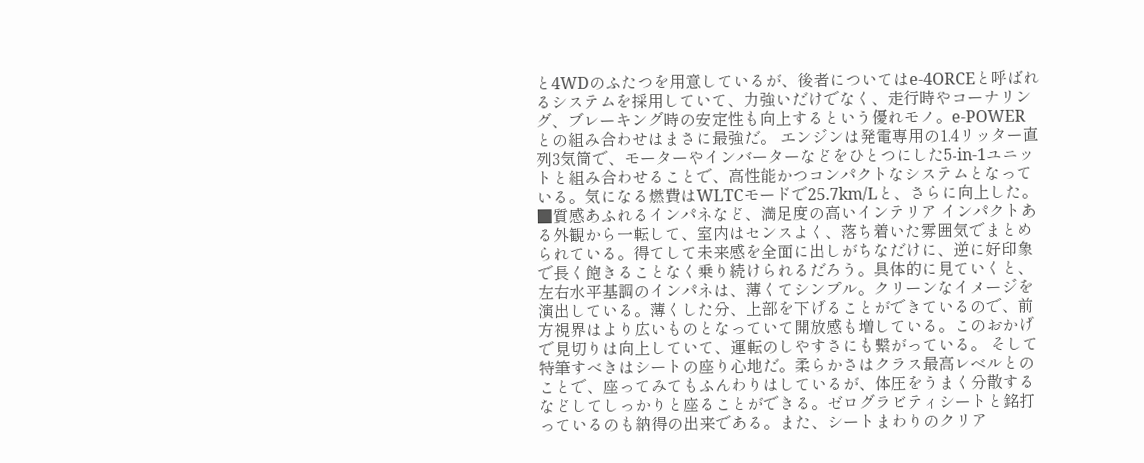と4WDのふたつを用意しているが、後者についてはe-4ORCEと呼ばれるシステムを採用していて、力強いだけでなく、走行時やコーナリング、ブレーキング時の安定性も向上するという優れモノ。e-POWERとの組み合わせはまさに最強だ。 エンジンは発電専用の1.4リッター直列3気筒で、モーターやインバーターなどをひとつにした5-in-1ユニットと組み合わせることで、高性能かつコンパクトなシステムとなっている。気になる燃費はWLTCモードで25.7km/Lと、さらに向上した。 ■質感あふれるインパネなど、満足度の高いインテリア インパクトある外観から一転して、室内はセンスよく、落ち着いた雰囲気でまとめられている。得てして未来感を全面に出しがちなだけに、逆に好印象で長く飽きることなく乗り続けられるだろう。具体的に見ていくと、左右水平基調のインパネは、薄くてシンプル。クリーンなイメージを演出している。薄くした分、上部を下げることができているので、前方視界はより広いものとなっていて開放感も増している。このおかげで見切りは向上していて、運転のしやすさにも繋がっている。 そして特筆すべきはシートの座り心地だ。柔らかさはクラス最高レベルとのことで、座ってみてもふんわりはしているが、体圧をうまく分散するなどしてしっかりと座ることができる。ゼログラビティシートと銘打っているのも納得の出来である。また、シートまわりのクリア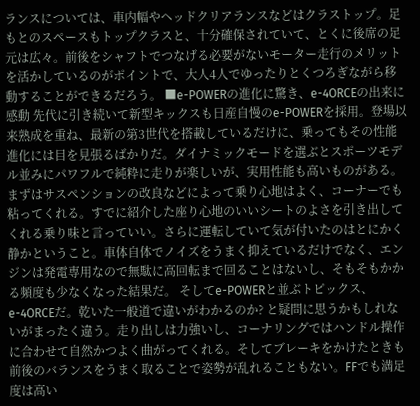ランスについては、車内幅やヘッドクリアランスなどはクラストップ。足もとのスペースもトップクラスと、十分確保されていて、とくに後席の足元は広々。前後をシャフトでつなげる必要がないモーター走行のメリットを活かしているのがポイントで、大人4人でゆったりとくつろぎながら移動することができるだろう。 ■e-POWERの進化に驚き、e-4ORCEの出来に感動 先代に引き続いて新型キックスも日産自慢のe-POWERを採用。登場以来熟成を重ね、最新の第3世代を搭載しているだけに、乗ってもその性能進化には目を見張るばかりだ。ダイナミックモードを選ぶとスポーツモデル並みにパワフルで純粋に走りが楽しいが、実用性能も高いものがある。 まずはサスペンションの改良などによって乗り心地はよく、コーナーでも粘ってくれる。すでに紹介した座り心地のいいシートのよさを引き出してくれる乗り味と言っていい。さらに運転していて気が付いたのはとにかく静かということ。車体自体でノイズをうまく抑えているだけでなく、エンジンは発電専用なので無駄に高回転まで回ることはないし、そもそもかかる頻度も少なくなった結果だ。 そしてe-POWERと並ぶトピックス、e-4ORCEだ。乾いた一般道で違いがわかるのか? と疑問に思うかもしれないがまったく違う。走り出しは力強いし、コーナリングではハンドル操作に合わせて自然かつよく曲がってくれる。そしてブレーキをかけたときも前後のバランスをうまく取ることで姿勢が乱れることもない。FFでも満足度は高い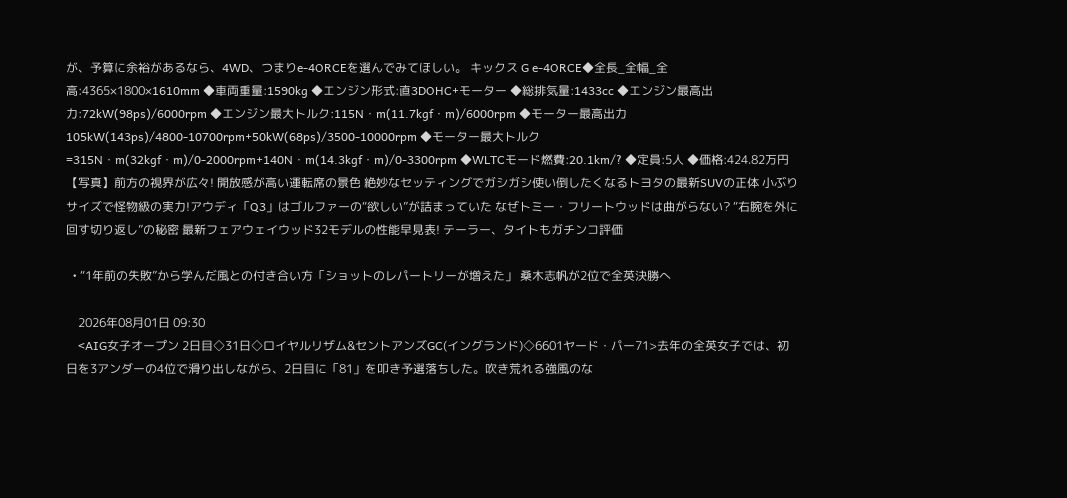が、予算に余裕があるなら、4WD、つまりe-4ORCEを選んでみてほしい。 キックス G e-4ORCE◆全長_全幅_全高:4365×1800×1610mm ◆車両重量:1590kg ◆エンジン形式:直3DOHC+モーター ◆総排気量:1433cc ◆エンジン最高出力:72kW(98ps)/6000rpm ◆エンジン最大トルク:115N・m(11.7kgf・m)/6000rpm ◆モーター最高出力105kW(143ps)/4800-10700rpm+50kW(68ps)/3500-10000rpm ◆モーター最大トルク=315N・m(32kgf・m)/0-2000rpm+140N・m(14.3kgf・m)/0-3300rpm ◆WLTCモード燃費:20.1km/? ◆定員:5人 ◆価格:424.82万円 【写真】前方の視界が広々! 開放感が高い運転席の景色 絶妙なセッティングでガシガシ使い倒したくなるトヨタの最新SUVの正体 小ぶりサイズで怪物級の実力!アウディ「Q3」はゴルファーの“欲しい”が詰まっていた なぜトミー・フリートウッドは曲がらない? “右腕を外に回す切り返し”の秘密 最新フェアウェイウッド32モデルの性能早見表! テーラー、タイトもガチンコ評価

  • “1年前の失敗”から学んだ風との付き合い方「ショットのレパートリーが増えた」 桑木志帆が2位で全英決勝へ

    2026年08月01日 09:30
    <AIG女子オープン 2日目◇31日◇ロイヤルリザム&セントアンズGC(イングランド)◇6601ヤード・パー71>去年の全英女子では、初日を3アンダーの4位で滑り出しながら、2日目に「81」を叩き予選落ちした。吹き荒れる強風のな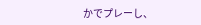かでプレーし、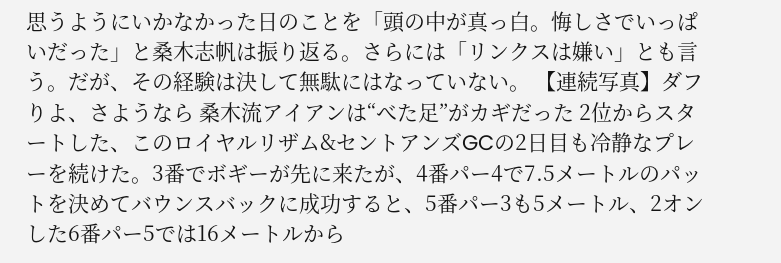思うようにいかなかった日のことを「頭の中が真っ白。悔しさでいっぱいだった」と桑木志帆は振り返る。さらには「リンクスは嫌い」とも言う。だが、その経験は決して無駄にはなっていない。 【連続写真】ダフりよ、さようなら 桑木流アイアンは“べた足”がカギだった 2位からスタートした、このロイヤルリザム&セントアンズGCの2日目も冷静なプレーを続けた。3番でボギーが先に来たが、4番パー4で7.5メートルのパットを決めてバウンスバックに成功すると、5番パー3も5メートル、2オンした6番パー5では16メートルから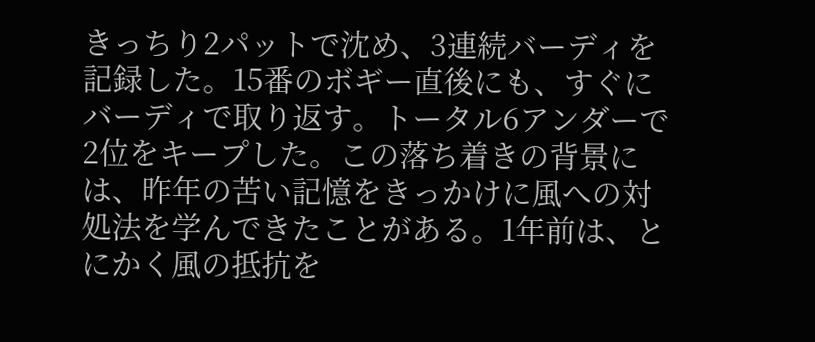きっちり2パットで沈め、3連続バーディを記録した。15番のボギー直後にも、すぐにバーディで取り返す。トータル6アンダーで2位をキープした。この落ち着きの背景には、昨年の苦い記憶をきっかけに風への対処法を学んできたことがある。1年前は、とにかく風の抵抗を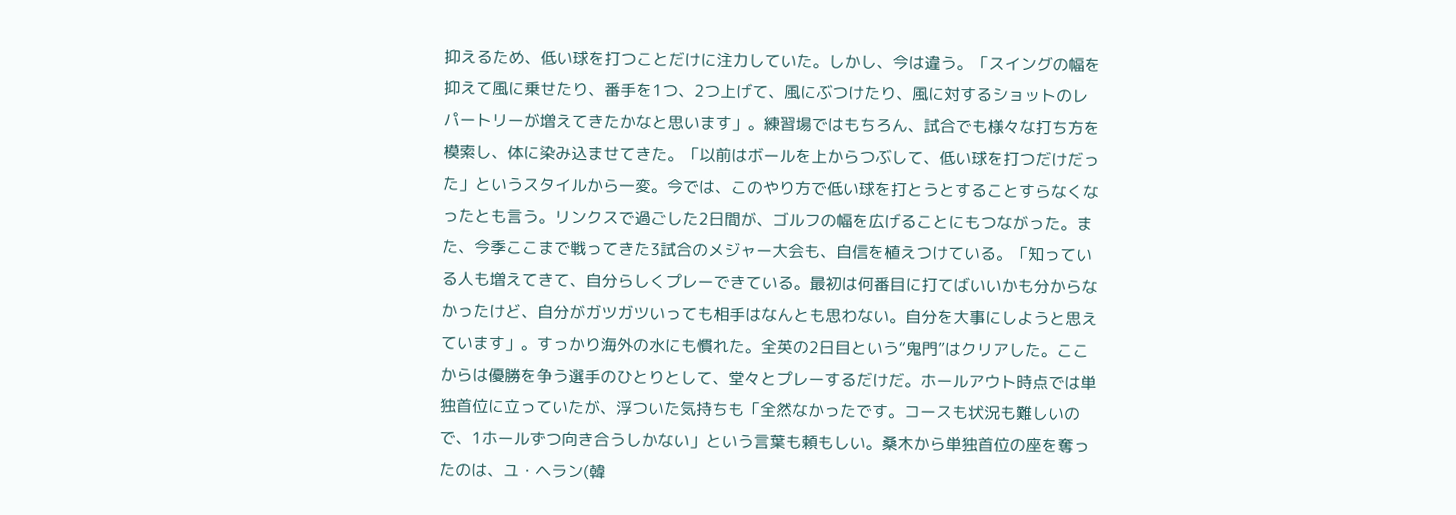抑えるため、低い球を打つことだけに注力していた。しかし、今は違う。「スイングの幅を抑えて風に乗せたり、番手を1つ、2つ上げて、風にぶつけたり、風に対するショットのレパートリーが増えてきたかなと思います」。練習場ではもちろん、試合でも様々な打ち方を模索し、体に染み込ませてきた。「以前はボールを上からつぶして、低い球を打つだけだった」というスタイルから一変。今では、このやり方で低い球を打とうとすることすらなくなったとも言う。リンクスで過ごした2日間が、ゴルフの幅を広げることにもつながった。また、今季ここまで戦ってきた3試合のメジャー大会も、自信を植えつけている。「知っている人も増えてきて、自分らしくプレーできている。最初は何番目に打てばいいかも分からなかったけど、自分がガツガツいっても相手はなんとも思わない。自分を大事にしようと思えています」。すっかり海外の水にも慣れた。全英の2日目という“鬼門”はクリアした。ここからは優勝を争う選手のひとりとして、堂々とプレーするだけだ。ホールアウト時点では単独首位に立っていたが、浮ついた気持ちも「全然なかったです。コースも状況も難しいので、1ホールずつ向き合うしかない」という言葉も頼もしい。桑木から単独首位の座を奪ったのは、ユ・ヘラン(韓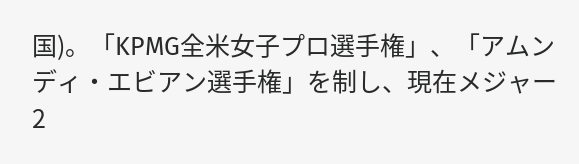国)。「KPMG全米女子プロ選手権」、「アムンディ・エビアン選手権」を制し、現在メジャー2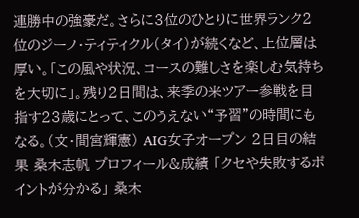連勝中の強豪だ。さらに3位のひとりに世界ランク2位のジーノ・ティティクル(タイ)が続くなど、上位層は厚い。「この風や状況、コースの難しさを楽しむ気持ちを大切に」。残り2日間は、来季の米ツアー参戦を目指す23歳にとって、このうえない“予習”の時間にもなる。(文・間宮輝憲) AIG女子オープン 2日目の結果 桑木志帆 プロフィール&成績 「クセや失敗するポイントが分かる」 桑木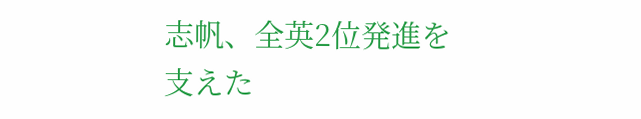志帆、全英2位発進を支えた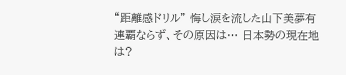“距離感ドリル” 悔し涙を流した山下美夢有 連覇ならず、その原因は… 日本勢の現在地は?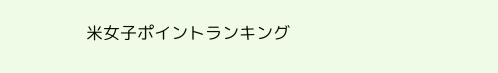米女子ポイントランキング